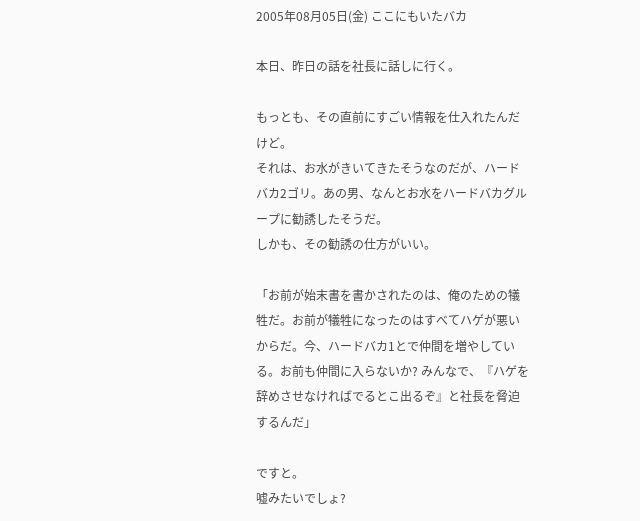2005年08月05日(金) ここにもいたバカ

本日、昨日の話を社長に話しに行く。

もっとも、その直前にすごい情報を仕入れたんだけど。
それは、お水がきいてきたそうなのだが、ハードバカ2ゴリ。あの男、なんとお水をハードバカグループに勧誘したそうだ。
しかも、その勧誘の仕方がいい。

「お前が始末書を書かされたのは、俺のための犠牲だ。お前が犠牲になったのはすべてハゲが悪いからだ。今、ハードバカ1とで仲間を増やしている。お前も仲間に入らないか? みんなで、『ハゲを辞めさせなければでるとこ出るぞ』と社長を脅迫するんだ」

ですと。
嘘みたいでしょ?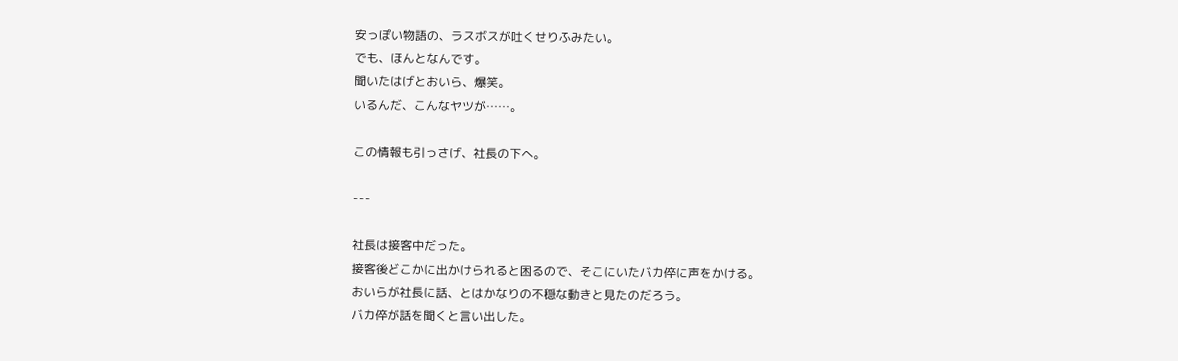安っぽい物語の、ラスボスが吐くせりふみたい。
でも、ほんとなんです。
聞いたはげとおいら、爆笑。
いるんだ、こんなヤツが……。

この情報も引っさげ、社長の下へ。

---

社長は接客中だった。
接客後どこかに出かけられると困るので、そこにいたバカ倅に声をかける。
おいらが社長に話、とはかなりの不穏な動きと見たのだろう。
バカ倅が話を聞くと言い出した。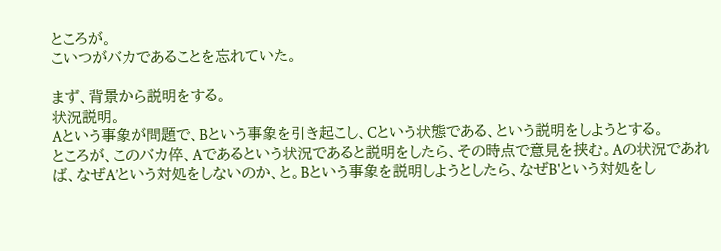ところが。
こいつがバカであることを忘れていた。

まず、背景から説明をする。
状況説明。
Aという事象が問題で、Bという事象を引き起こし、Cという状態である、という説明をしようとする。
ところが、このバカ倅、Aであるという状況であると説明をしたら、その時点で意見を挟む。Aの状況であれば、なぜA’という対処をしないのか、と。Bという事象を説明しようとしたら、なぜB'という対処をし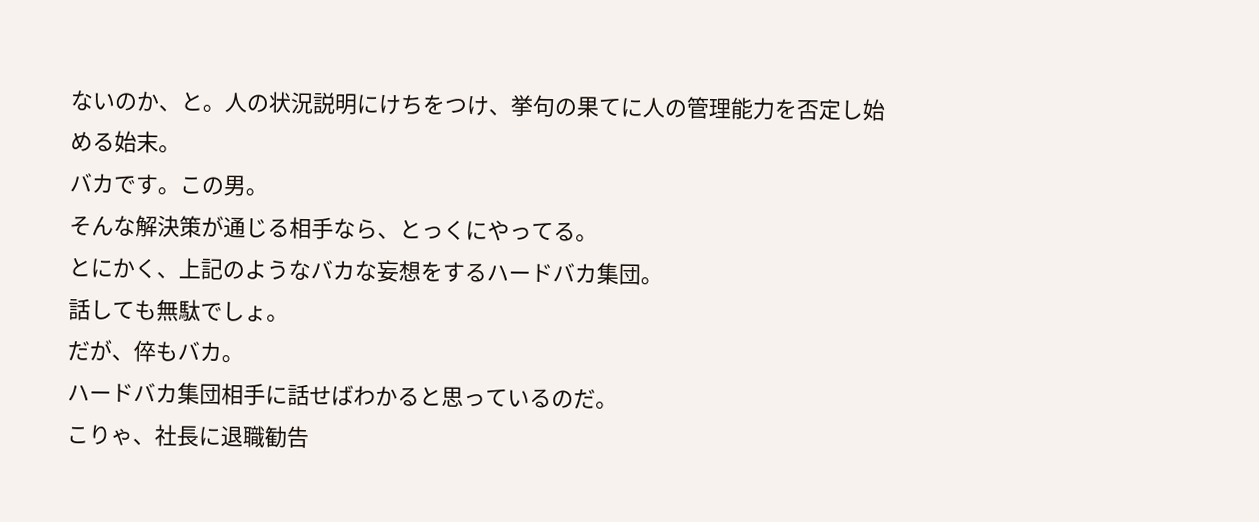ないのか、と。人の状況説明にけちをつけ、挙句の果てに人の管理能力を否定し始める始末。
バカです。この男。
そんな解決策が通じる相手なら、とっくにやってる。
とにかく、上記のようなバカな妄想をするハードバカ集団。
話しても無駄でしょ。
だが、倅もバカ。
ハードバカ集団相手に話せばわかると思っているのだ。
こりゃ、社長に退職勧告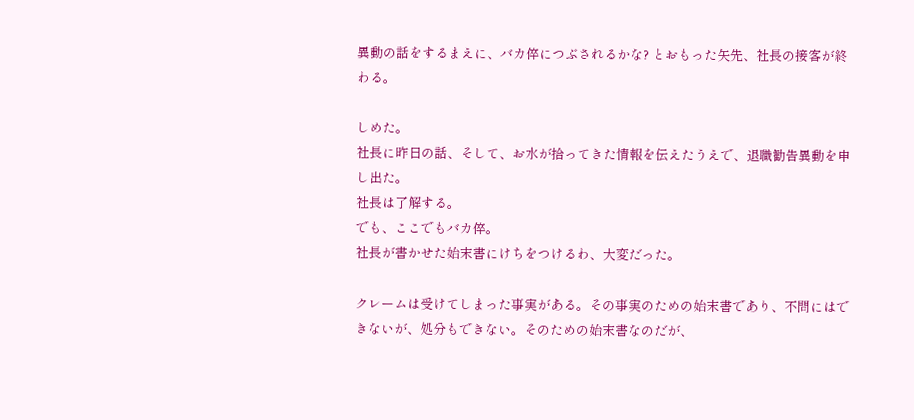異動の話をするまえに、バカ倅につぶされるかな? とおもった矢先、社長の接客が終わる。

しめた。
社長に昨日の話、そして、お水が拾ってきた情報を伝えたうえで、退職勧告異動を申し出た。
社長は了解する。
でも、ここでもバカ倅。
社長が書かせた始末書にけちをつけるわ、大変だった。

クレームは受けてしまった事実がある。その事実のための始末書であり、不問にはできないが、処分もできない。そのための始末書なのだが、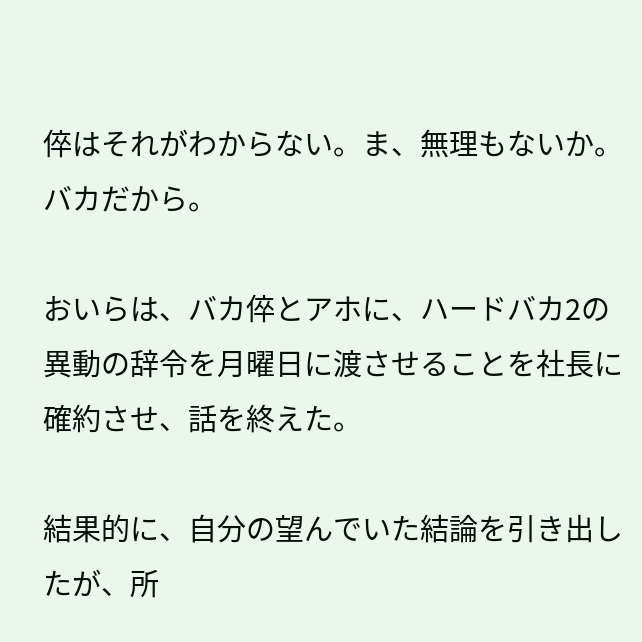倅はそれがわからない。ま、無理もないか。バカだから。

おいらは、バカ倅とアホに、ハードバカ2の異動の辞令を月曜日に渡させることを社長に確約させ、話を終えた。

結果的に、自分の望んでいた結論を引き出したが、所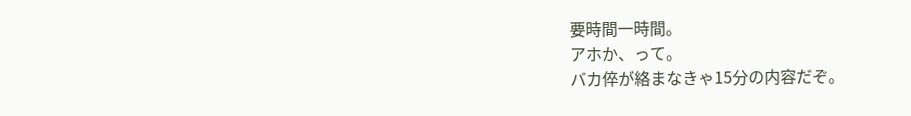要時間一時間。
アホか、って。
バカ倅が絡まなきゃ15分の内容だぞ。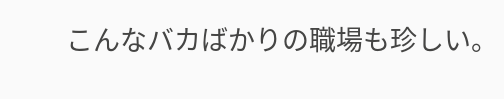こんなバカばかりの職場も珍しい。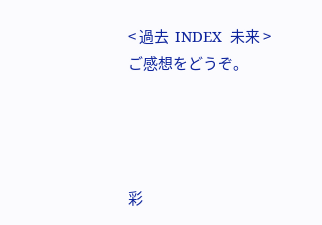< 過去  INDEX  未来 >
ご感想をどうぞ。




彩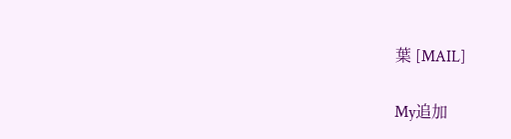葉 [MAIL]

My追加